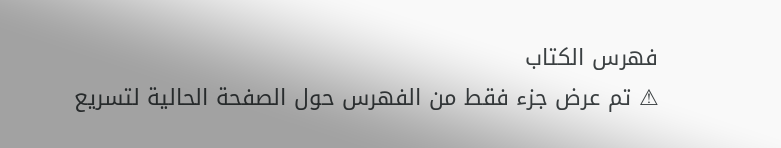فهرس الكتاب
⚠ تم عرض جزء فقط من الفهرس حول الصفحة الحالية لتسريع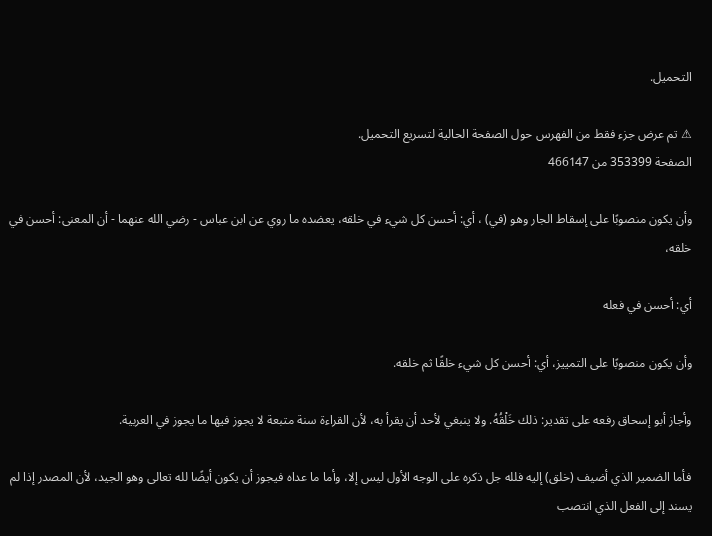التحميل.

⚠ تم عرض جزء فقط من الفهرس حول الصفحة الحالية لتسريع التحميل.
الصفحة 353399 من 466147

وأن يكون منصوبًا على إسقاط الجار وهو (في) ، أي: أحسن كل شيء في خلقه، يعضده ما روي عن ابن عباس - رضي الله عنهما - أن المعنى: أحسن في خلقه،

أي: أحسن في فعله

وأن يكون منصوبًا على التمييز، أي: أحسن كل شيء خلقًا ثم خلقه.

وأجاز أبو إسحاق رفعه على تقدير: ذلك خَلْقُهُ. ولا ينبغي لأحد أن يقرأ به، لأن القراءة سنة متبعة لا يجوز فيها ما يجوز في العربية.

فأما الضمير الذي أضيف (خلق) إليه فلله جل ذكره على الوجه الأول ليس إلا، وأما ما عداه فيجوز أن يكون أيضًا لله تعالى وهو الجيد، لأن المصدر إذا لم يسند إلى الفعل الذي انتصب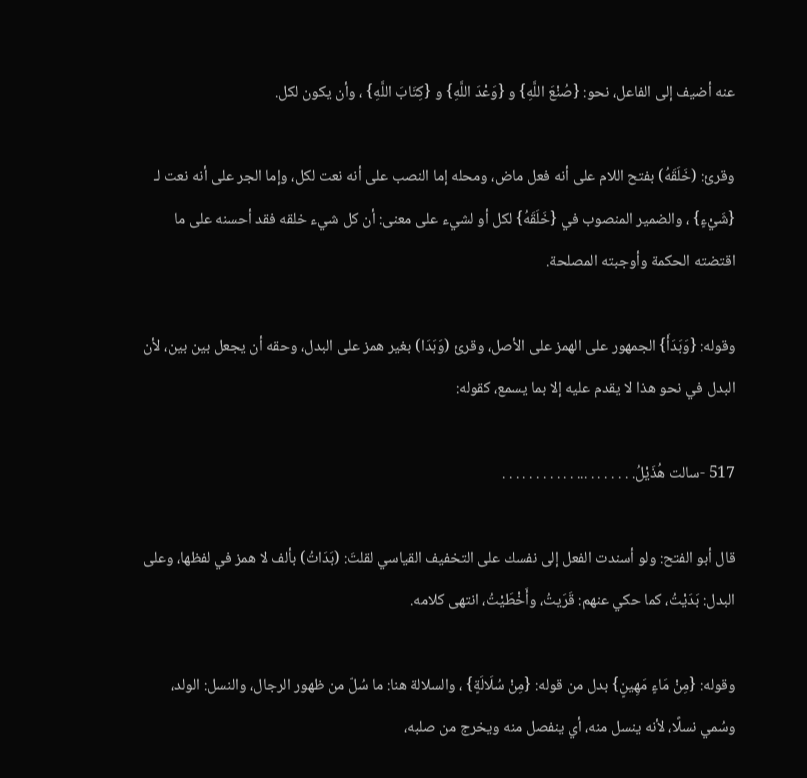عنه أضيف إلى الفاعل، نحو: {صُنْعَ اللَّهِ} و {وَعْدَ اللَّهِ} و {كِتَابَ اللَّهِ} ، وأن يكون لكل.

وقرئ: (خَلَقَهُ) بفتح اللام على أنه فعل ماض، ومحله إما النصب على أنه نعت لكل، وإما الجر على أنه نعت لـ {شَيْءٍ} ، والضمير المنصوب في {خَلَقَهُ} لكل أو لشيء على معنى: أن كل شيء خلقه فقد أحسنه على ما اقتضته الحكمة وأوجبته المصلحة.

وقوله: {وَبَدَأَ} الجمهور على الهمز على الأصل، وقرئ (وَبَدَا) بغير همز على البدل، وحقه أن يجعل بين بين، لأن البدل في نحو هذا لا يقدم عليه إلا بما يسمع، كقوله:

517 -سالت هُذَيْلُ. . . . . . . ... . . . . . . . . . . .

قال أبو الفتح: ولو أسندت الفعل إلى نفسك على التخفيف القياسي لقلتَ: (بَدَاتُ) بألف لا همز في لفظها، وعلى البدل: بَدَيْتُ، كما حكي عنهم: قَرَيتُ، وأَخْطَيْتُ، انتهى كلامه.

وقوله: {مِنْ مَاءٍ مَهِينٍ} بدل من قوله: {مِنْ سُلَالَةٍ} ، والسلالة هنا: ما سُلّ من ظهور الرجال، والنسل: الولد، وسُمي نسلًا، لأنه ينسل منه، أي ينفصل منه ويخرج من صلبه،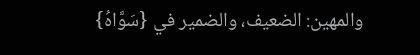والمهين: الضعيف، والضمير في {سَوَّاهُ}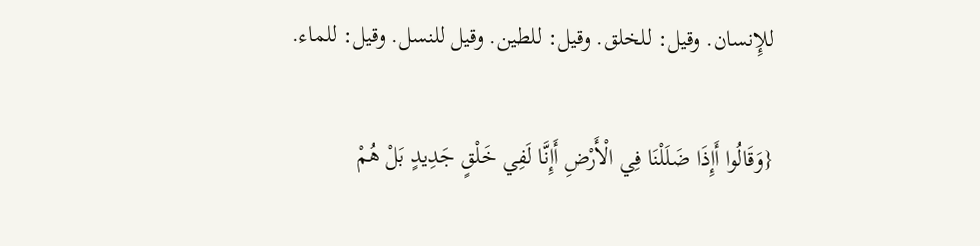للإِنسان. وقيل: للخلق. وقيل: للطين. وقيل للنسل. وقيل: للماء.

{وَقَالُوا أَإِذَا ضَلَلْنَا فِي الْأَرْضِ أَإِنَّا لَفِي خَلْقٍ جَدِيدٍ بَلْ هُمْ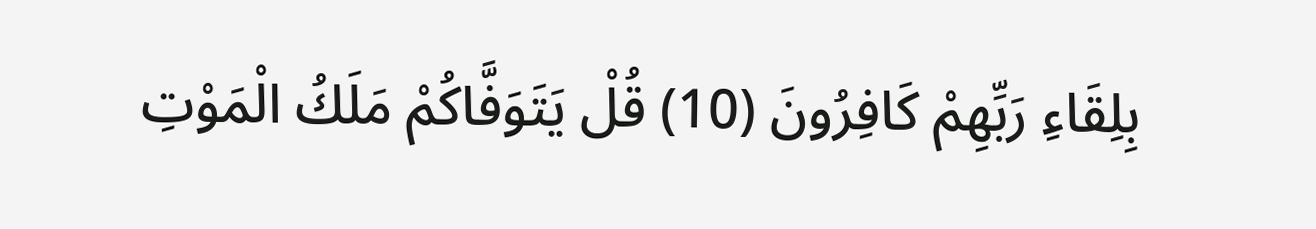بِلِقَاءِ رَبِّهِمْ كَافِرُونَ (10) قُلْ يَتَوَفَّاكُمْ مَلَكُ الْمَوْتِ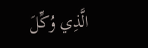الَّذِي وُكِّلَ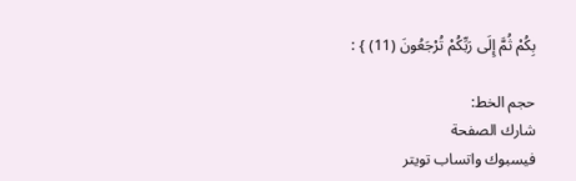بِكُمْ ثُمَّ إِلَى رَبِّكُمْ تُرْجَعُونَ (11) } :

حجم الخط:
شارك الصفحة
فيسبوك واتساب تويتر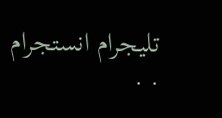تليجرام انستجرام
. .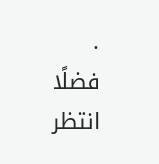.
فضلًا انتظر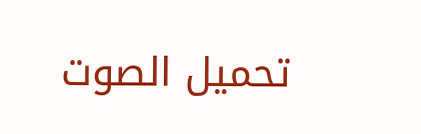تحميل الصوت